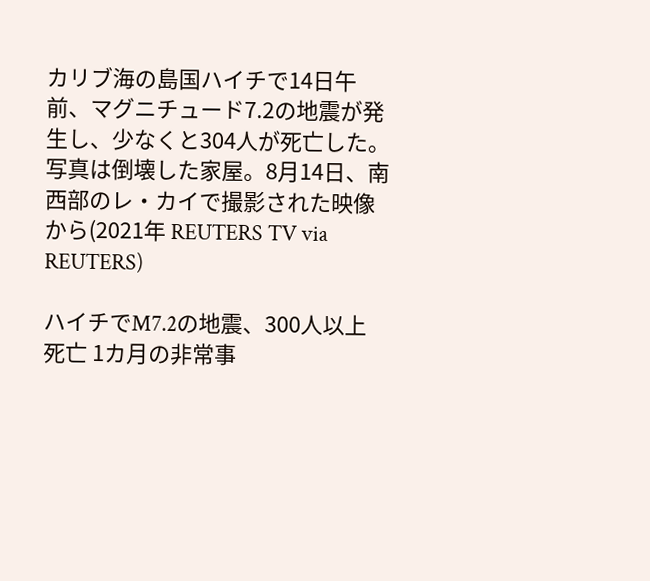カリブ海の島国ハイチで14日午前、マグニチュード7.2の地震が発生し、少なくと304人が死亡した。写真は倒壊した家屋。8月14日、南西部のレ・カイで撮影された映像から(2021年 REUTERS TV via REUTERS)

ハイチでM7.2の地震、300人以上死亡 1カ月の非常事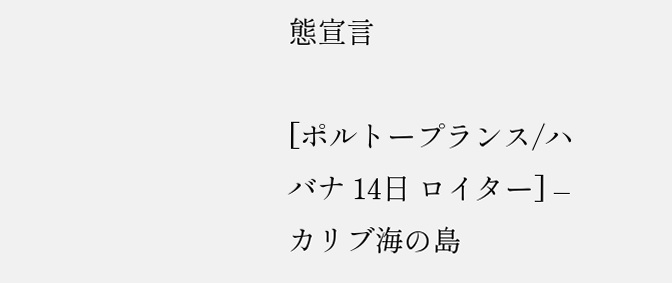態宣言

[ポルトープランス/ハバナ 14日 ロイター] – カリブ海の島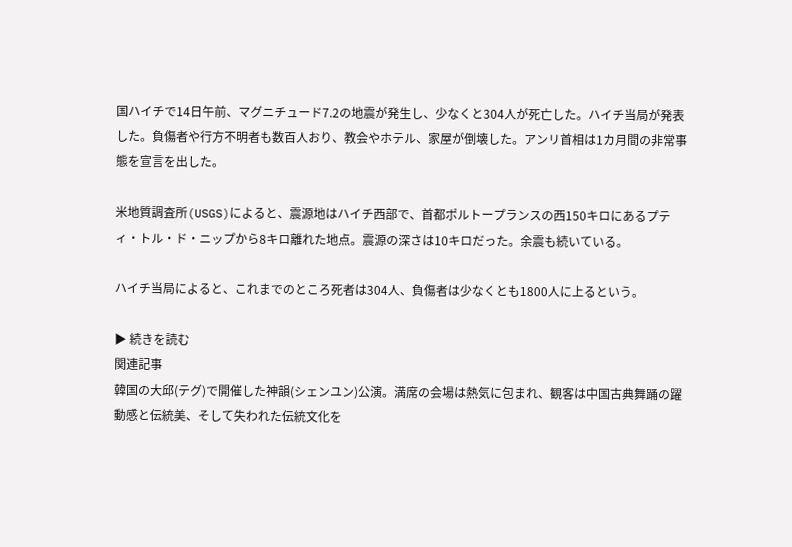国ハイチで14日午前、マグニチュード7.2の地震が発生し、少なくと304人が死亡した。ハイチ当局が発表した。負傷者や行方不明者も数百人おり、教会やホテル、家屋が倒壊した。アンリ首相は1カ月間の非常事態を宣言を出した。

米地質調査所(USGS)によると、震源地はハイチ西部で、首都ポルトープランスの西150キロにあるプティ・トル・ド・ニップから8キロ離れた地点。震源の深さは10キロだった。余震も続いている。

ハイチ当局によると、これまでのところ死者は304人、負傷者は少なくとも1800人に上るという。

▶ 続きを読む
関連記事
韓国の大邱(テグ)で開催した神韻(シェンユン)公演。満席の会場は熱気に包まれ、観客は中国古典舞踊の躍動感と伝統美、そして失われた伝統文化を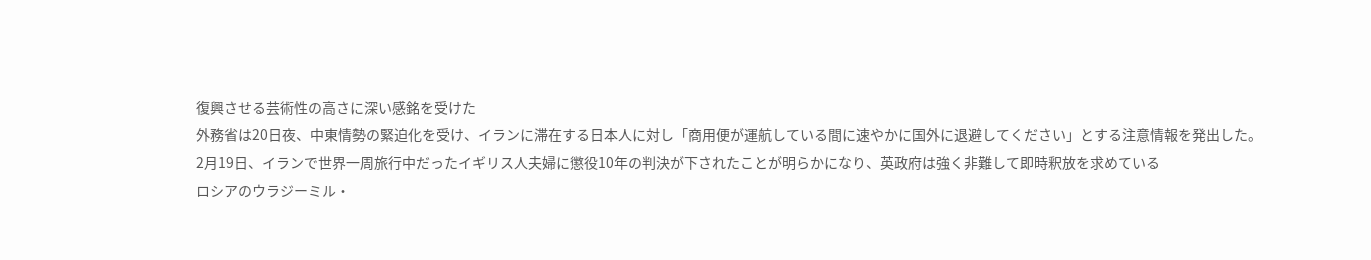復興させる芸術性の高さに深い感銘を受けた
外務省は20日夜、中東情勢の緊迫化を受け、イランに滞在する日本人に対し「商用便が運航している間に速やかに国外に退避してください」とする注意情報を発出した。
2月19日、イランで世界一周旅行中だったイギリス人夫婦に懲役10年の判決が下されたことが明らかになり、英政府は強く非難して即時釈放を求めている
ロシアのウラジーミル・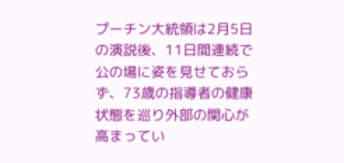プーチン大統領は2月5日の演説後、11日間連続で公の場に姿を見せておらず、73歳の指導者の健康状態を巡り外部の関心が高まってい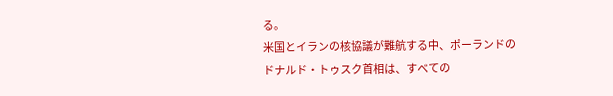る。
米国とイランの核協議が難航する中、ポーランドのドナルド・トゥスク首相は、すべての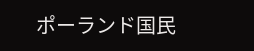ポーランド国民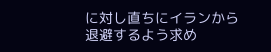に対し直ちにイランから退避するよう求め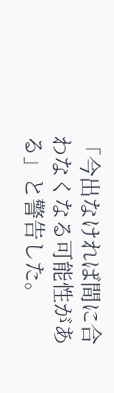「今出なければ間に合わなくなる可能性がある」と警告した。